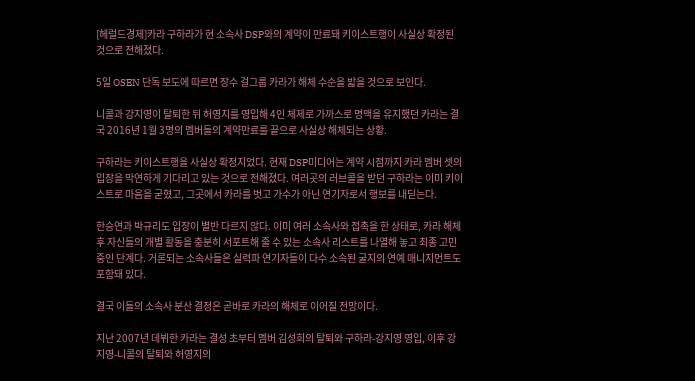[헤럴드경제]카라 구하라가 현 소속사 DSP와의 계약이 만료돼 키이스트행이 사실상 확정된 것으로 전해졌다.

5일 OSEN 단독 보도에 따르면 장수 걸그룹 카라가 해체 수순을 밟을 것으로 보인다.

니콜과 강지영이 탈퇴한 뒤 허영지를 영입해 4인 체제로 가까스로 명맥을 유지했던 카라는 결국 2016년 1월 3명의 멤버들의 계약만료를 끝으로 사실상 해체되는 상황.

구하라는 키이스트행을 사실상 확정지었다. 현재 DSP미디어는 계약 시점까지 카라 멤버 셋의 입장을 막연하게 기다리고 있는 것으로 전해졌다. 여러곳의 러브콜을 받던 구하라는 이미 키이스트로 마음을 굳혔고, 그곳에서 카라를 벗고 가수가 아닌 연기자로서 행보를 내딛는다.

한승연과 박규리도 입장이 별반 다르지 않다. 이미 여러 소속사와 접촉을 한 상태로, 카라 해체 후 자신들의 개별 활동을 충분히 서포트해 줄 수 있는 소속사 리스트를 나열해 놓고 최종 고민중인 단계다. 거론되는 소속사들은 실력파 연기자들이 다수 소속된 굴지의 연예 매니지먼트도 포함돼 있다.

결국 이들의 소속사 분산 결정은 곧바로 카라의 해체로 이어질 전망이다.

지난 2007년 데뷔한 카라는 결성 초부터 멤버 김성희의 탈퇴와 구하라-강지영 영입, 이후 강지영-니콜의 탈퇴와 허영지의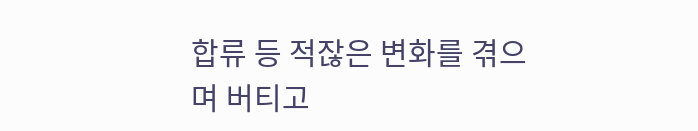합류 등 적잖은 변화를 겪으며 버티고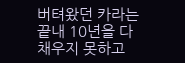버텨왔던 카라는 끝내 10년을 다 채우지 못하고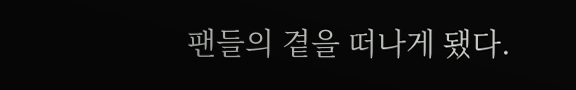팬들의 곁을 떠나게 됐다.